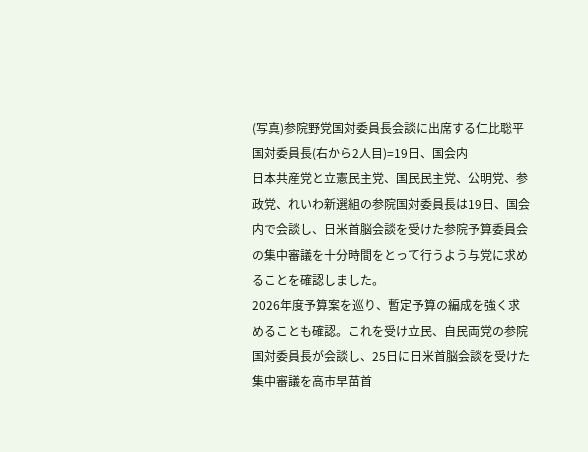(写真)参院野党国対委員長会談に出席する仁比聡平国対委員長(右から2人目)=19日、国会内
日本共産党と立憲民主党、国民民主党、公明党、参政党、れいわ新選組の参院国対委員長は19日、国会内で会談し、日米首脳会談を受けた参院予算委員会の集中審議を十分時間をとって行うよう与党に求めることを確認しました。
2026年度予算案を巡り、暫定予算の編成を強く求めることも確認。これを受け立民、自民両党の参院国対委員長が会談し、25日に日米首脳会談を受けた集中審議を高市早苗首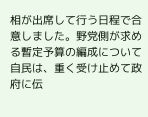相が出席して行う日程で合意しました。野党側が求める暫定予算の編成について自民は、重く受け止めて政府に伝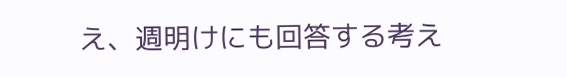え、週明けにも回答する考え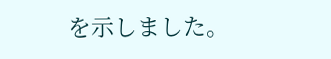を示しました。